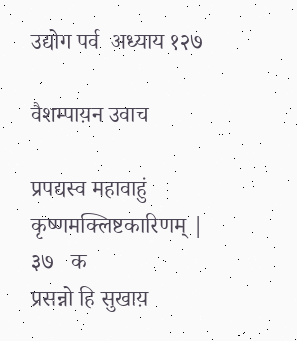उद्योग पर्व  अध्याय १२७

वैशम्पाय़न उवाच

प्रपद्यस्व महावाहुं कृष्णमक्लिष्टकारिणम् |  ३७   क
प्रसन्नो हि सुखाय़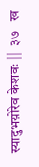स्यादुभय़ोरेव केशवः ||  ३७   ख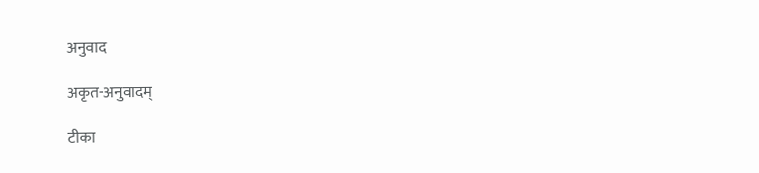अनुवाद

अकृत-अनुवादम्

टीका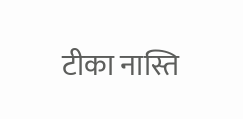टीका नास्ति